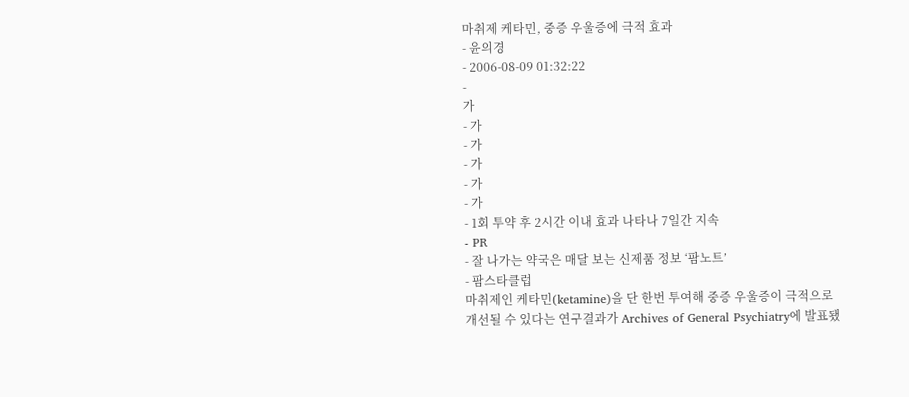마취제 케타민, 중증 우울증에 극적 효과
- 윤의경
- 2006-08-09 01:32:22
-
가
- 가
- 가
- 가
- 가
- 가
- 1회 투약 후 2시간 이내 효과 나타나 7일간 지속
- PR
- 잘 나가는 약국은 매달 보는 신제품 정보 ‘팜노트’
- 팜스타클럽
마취제인 케타민(ketamine)을 단 한번 투여해 중증 우울증이 극적으로 개선될 수 있다는 연구결과가 Archives of General Psychiatry에 발표됐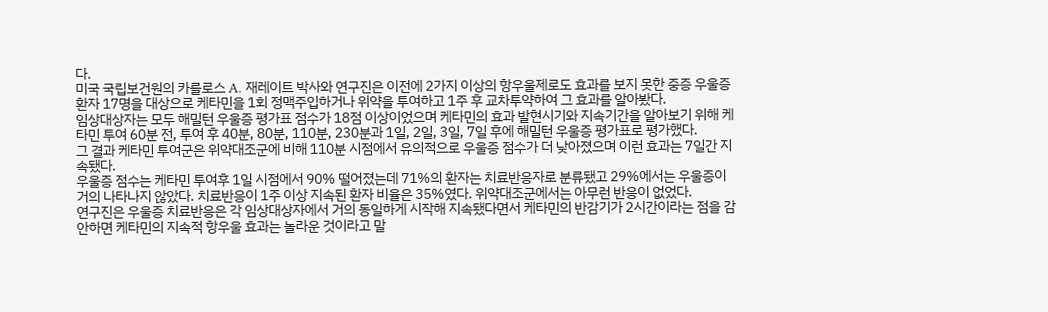다.
미국 국립보건원의 카를로스 A. 재레이트 박사와 연구진은 이전에 2가지 이상의 항우울제로도 효과를 보지 못한 중증 우울증 환자 17명을 대상으로 케타민을 1회 정맥주입하거나 위약을 투여하고 1주 후 교차투약하여 그 효과를 알아봤다.
임상대상자는 모두 해밀턴 우울증 평가표 점수가 18점 이상이었으며 케타민의 효과 발현시기와 지속기간을 알아보기 위해 케타민 투여 60분 전, 투여 후 40분, 80분, 110분, 230분과 1일, 2일, 3일, 7일 후에 해밀턴 우울증 평가표로 평가했다.
그 결과 케타민 투여군은 위약대조군에 비해 110분 시점에서 유의적으로 우울증 점수가 더 낮아졌으며 이런 효과는 7일간 지속됐다.
우울증 점수는 케타민 투여후 1일 시점에서 90% 떨어졌는데 71%의 환자는 치료반응자로 분류됐고 29%에서는 우울증이 거의 나타나지 않았다. 치료반응이 1주 이상 지속된 환자 비율은 35%였다. 위약대조군에서는 아무런 반응이 없었다.
연구진은 우울증 치료반응은 각 임상대상자에서 거의 동일하게 시작해 지속됐다면서 케타민의 반감기가 2시간이라는 점을 감안하면 케타민의 지속적 항우울 효과는 놀라운 것이라고 말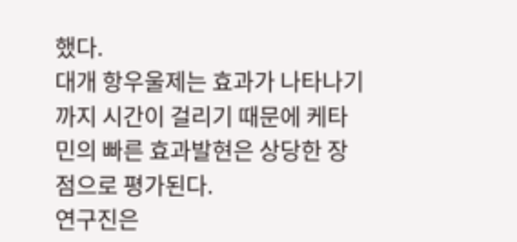했다.
대개 항우울제는 효과가 나타나기까지 시간이 걸리기 때문에 케타민의 빠른 효과발현은 상당한 장점으로 평가된다.
연구진은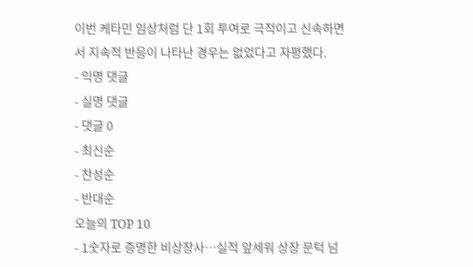이번 케타민 임상처럼 단 1회 투여로 극적이고 신속하면서 지속적 반응이 나타난 경우는 없었다고 자평했다.
- 익명 댓글
- 실명 댓글
- 댓글 0
- 최신순
- 찬성순
- 반대순
오늘의 TOP 10
- 1숫자로 증명한 비상장사…실적 앞세워 상장 문턱 넘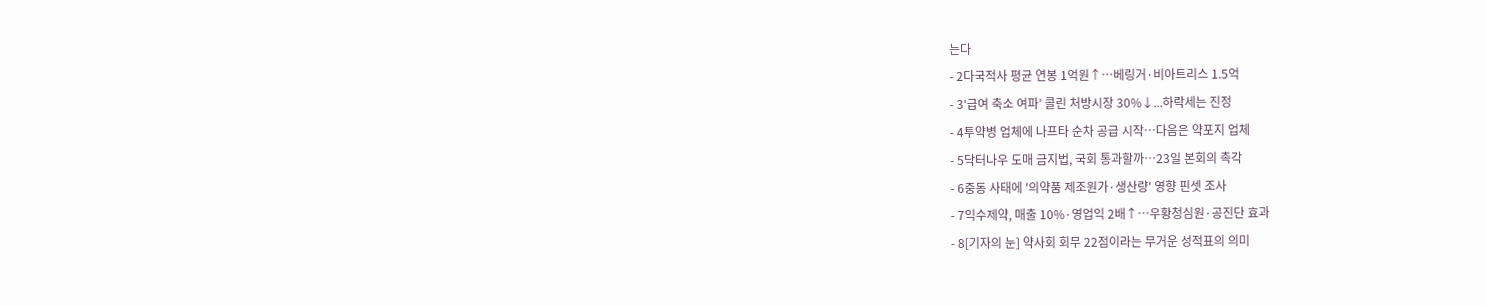는다
- 2다국적사 평균 연봉 1억원↑…베링거·비아트리스 1.5억
- 3‘급여 축소 여파’ 콜린 처방시장 30%↓...하락세는 진정
- 4투약병 업체에 나프타 순차 공급 시작…다음은 약포지 업체
- 5닥터나우 도매 금지법, 국회 통과할까…23일 본회의 촉각
- 6중동 사태에 '의약품 제조원가·생산량' 영향 핀셋 조사
- 7익수제약, 매출 10%·영업익 2배↑…우황청심원·공진단 효과
- 8[기자의 눈] 약사회 회무 22점이라는 무거운 성적표의 의미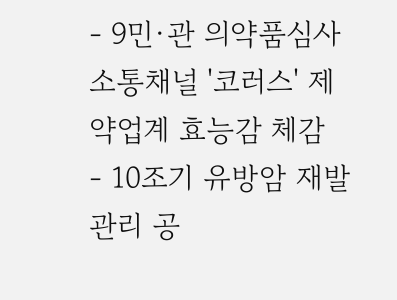- 9민·관 의약품심사 소통채널 '코러스' 제약업계 효능감 체감
- 10조기 유방암 재발관리 공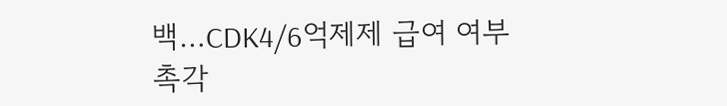백…CDK4/6억제제 급여 여부 촉각